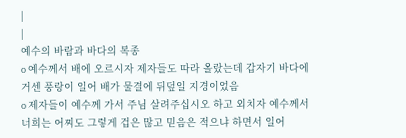|
|
예수의 바람과 바다의 복종
o 예수께서 배에 오르시자 제자들도 따라 올랐는데 갑자기 바다에 거센 풍랑이 일어 배가 물결에 뒤덮일 지경이었음
o 제자들이 예수께 가서 주님 살려주십시오 하고 외치자 예수께서 너희는 어찌도 그렇게 겁은 많고 믿음은 적으냐 하면서 일어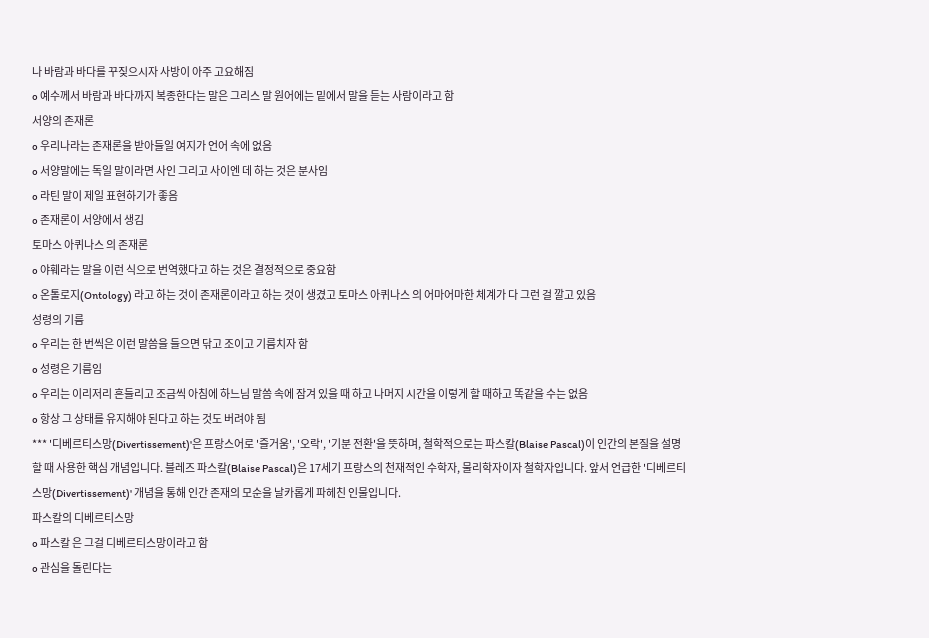나 바람과 바다를 꾸짖으시자 사방이 아주 고요해짐
o 예수께서 바람과 바다까지 복종한다는 말은 그리스 말 원어에는 밑에서 말을 듣는 사람이라고 함
서양의 존재론
o 우리나라는 존재론을 받아들일 여지가 언어 속에 없음
o 서양말에는 독일 말이라면 사인 그리고 사이엔 데 하는 것은 분사임
o 라틴 말이 제일 표현하기가 좋음
o 존재론이 서양에서 생김
토마스 아퀴나스 의 존재론
o 야훼라는 말을 이런 식으로 번역했다고 하는 것은 결정적으로 중요함
o 온톨로지(Ontology) 라고 하는 것이 존재론이라고 하는 것이 생겼고 토마스 아퀴나스 의 어마어마한 체계가 다 그런 걸 깔고 있음
성령의 기름
o 우리는 한 번씩은 이런 말씀을 들으면 닦고 조이고 기름치자 함
o 성령은 기름임
o 우리는 이리저리 흔들리고 조금씩 아침에 하느님 말씀 속에 잠겨 있을 때 하고 나머지 시간을 이렇게 할 때하고 똑같을 수는 없음
o 항상 그 상태를 유지해야 된다고 하는 것도 버려야 됨
*** '디베르티스망(Divertissement)'은 프랑스어로 '즐거움', '오락', '기분 전환'을 뜻하며, 철학적으로는 파스칼(Blaise Pascal)이 인간의 본질을 설명할 때 사용한 핵심 개념입니다. 블레즈 파스칼(Blaise Pascal)은 17세기 프랑스의 천재적인 수학자, 물리학자이자 철학자입니다. 앞서 언급한 '디베르티스망(Divertissement)' 개념을 통해 인간 존재의 모순을 날카롭게 파헤친 인물입니다.
파스칼의 디베르티스망
o 파스칼 은 그걸 디베르티스망이라고 함
o 관심을 돌린다는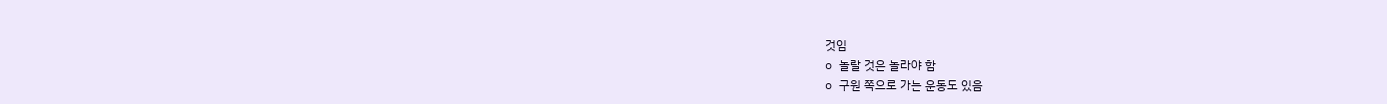것임
o 놀랄 것은 놀라야 함
o 구원 쪽으로 가는 운동도 있음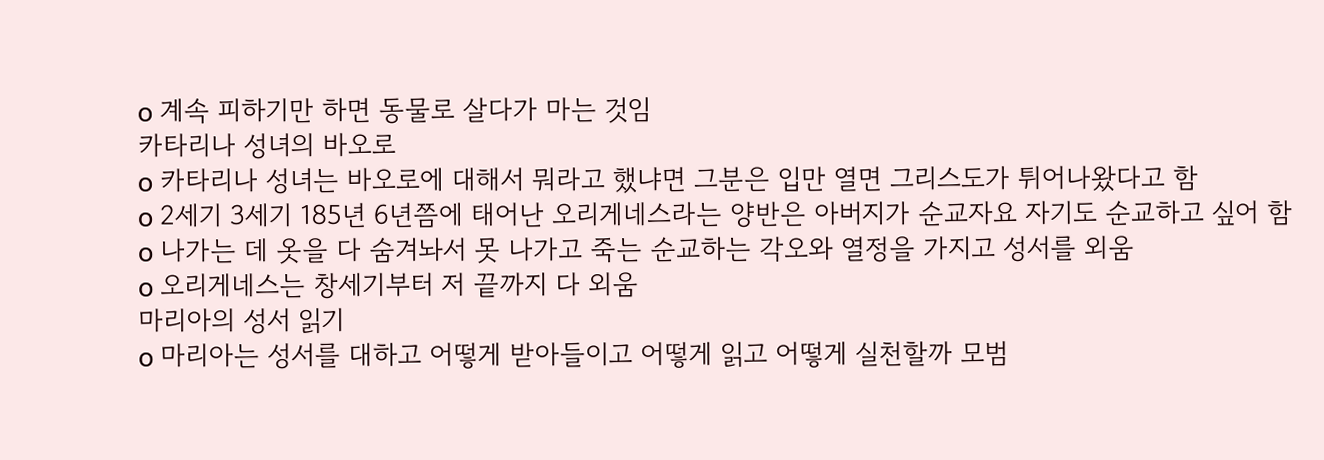o 계속 피하기만 하면 동물로 살다가 마는 것임
카타리나 성녀의 바오로
o 카타리나 성녀는 바오로에 대해서 뭐라고 했냐면 그분은 입만 열면 그리스도가 튀어나왔다고 함
o 2세기 3세기 185년 6년쯤에 태어난 오리게네스라는 양반은 아버지가 순교자요 자기도 순교하고 싶어 함
o 나가는 데 옷을 다 숨겨놔서 못 나가고 죽는 순교하는 각오와 열정을 가지고 성서를 외움
o 오리게네스는 창세기부터 저 끝까지 다 외움
마리아의 성서 읽기
o 마리아는 성서를 대하고 어떻게 받아들이고 어떻게 읽고 어떻게 실천할까 모범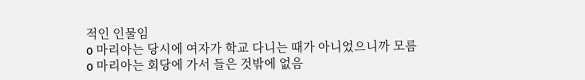적인 인물임
o 마리아는 당시에 여자가 학교 다니는 때가 아니었으니까 모름
o 마리아는 회당에 가서 들은 것밖에 없음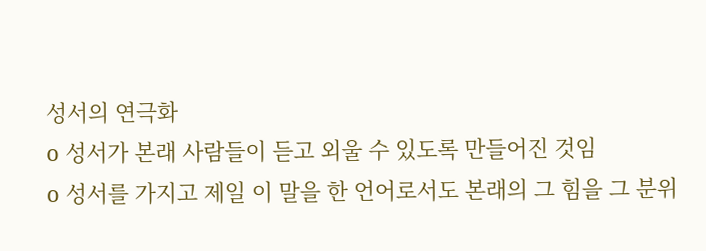성서의 연극화
o 성서가 본래 사람들이 듣고 외울 수 있도록 만들어진 것임
o 성서를 가지고 제일 이 말을 한 언어로서도 본래의 그 힘을 그 분위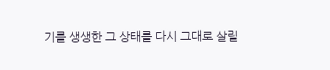기를 생생한 그 상태를 다시 그대로 살릴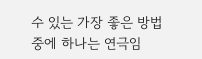수 있는 가장 좋은 방법 중에 하나는 연극임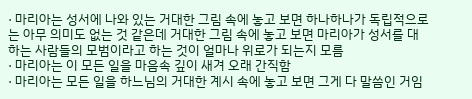· 마리아는 성서에 나와 있는 거대한 그림 속에 놓고 보면 하나하나가 독립적으로는 아무 의미도 없는 것 같은데 거대한 그림 속에 놓고 보면 마리아가 성서를 대하는 사람들의 모범이라고 하는 것이 얼마나 위로가 되는지 모름
· 마리아는 이 모든 일을 마음속 깊이 새겨 오래 간직함
· 마리아는 모든 일을 하느님의 거대한 계시 속에 놓고 보면 그게 다 말씀인 거임